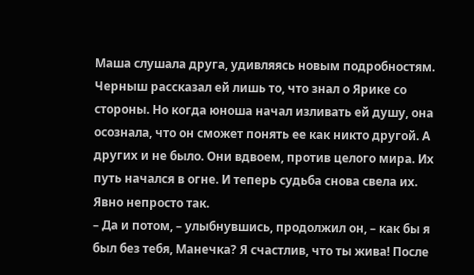Маша слушала друга, удивляясь новым подробностям. Черныш рассказал ей лишь то, что знал о Ярике со стороны. Но когда юноша начал изливать ей душу, она осознала, что он сможет понять ее как никто другой. А других и не было. Они вдвоем, против целого мира. Их путь начался в огне. И теперь судьба снова свела их. Явно непросто так.
– Да и потом, – улыбнувшись, продолжил он, – как бы я был без тебя, Манечка? Я счастлив, что ты жива! После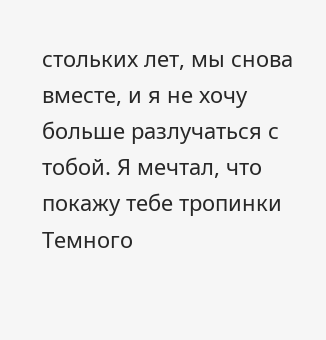стольких лет, мы снова вместе, и я не хочу больше разлучаться с тобой. Я мечтал, что покажу тебе тропинки Темного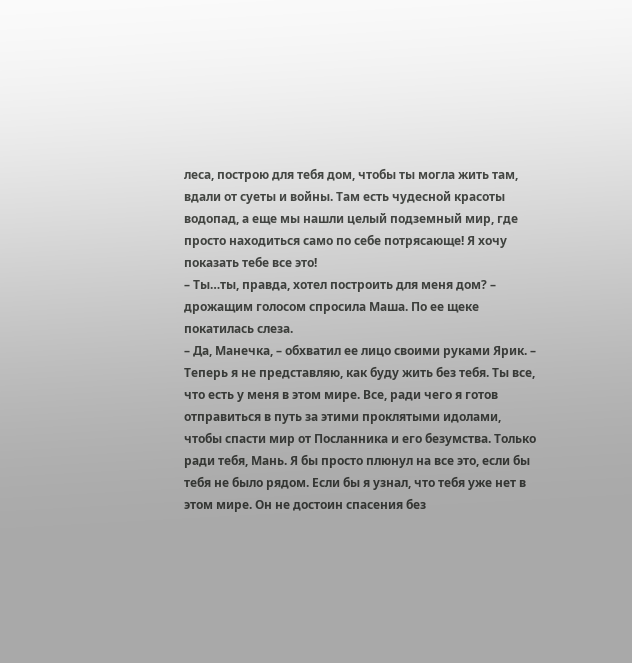леса, построю для тебя дом, чтобы ты могла жить там, вдали от суеты и войны. Там есть чудесной красоты водопад, а еще мы нашли целый подземный мир, где просто находиться само по себе потрясающе! Я хочу показать тебе все это!
– Ты…ты, правда, хотел построить для меня дом? – дрожащим голосом спросила Маша. По ее щеке покатилась слеза.
– Да, Манечка, – обхватил ее лицо своими руками Ярик. – Теперь я не представляю, как буду жить без тебя. Ты все, что есть у меня в этом мире. Все, ради чего я готов отправиться в путь за этими проклятыми идолами, чтобы спасти мир от Посланника и его безумства. Только ради тебя, Мань. Я бы просто плюнул на все это, если бы тебя не было рядом. Если бы я узнал, что тебя уже нет в этом мире. Он не достоин спасения без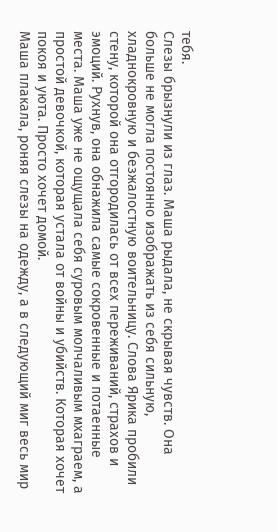тебя.
Слезы брызнули из глаз. Маша рыдала, не скрывая чувств. Она больше не могла постоянно изображать из себя сильную, хладнокровную и безжалостную воительницу. Слова Ярика пробили стену, которой она отгородилась от всех переживаний, страхов и эмоций. Рухнув, она обнажила самые сокровенные и потаенные места. Маша уже не ощущала себя суровым молчаливым мхаграем, а простой девочкой, которая устала от войны и убийств. Которая хочет покоя и уюта. Просто хочет домой.
Маша плакала, роняя слезы на одежду, а в следующий миг весь мир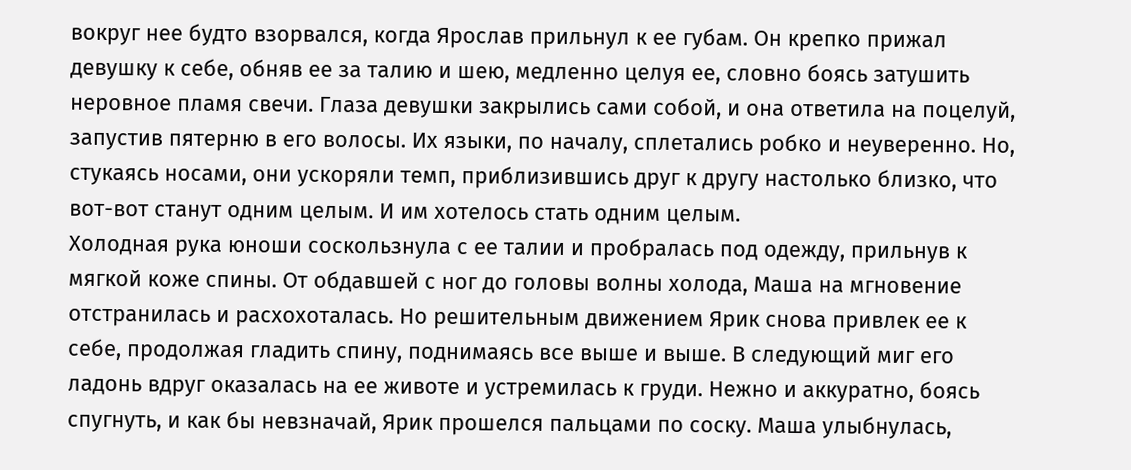вокруг нее будто взорвался, когда Ярослав прильнул к ее губам. Он крепко прижал девушку к себе, обняв ее за талию и шею, медленно целуя ее, словно боясь затушить неровное пламя свечи. Глаза девушки закрылись сами собой, и она ответила на поцелуй, запустив пятерню в его волосы. Их языки, по началу, сплетались робко и неуверенно. Но, стукаясь носами, они ускоряли темп, приблизившись друг к другу настолько близко, что вот-вот станут одним целым. И им хотелось стать одним целым.
Холодная рука юноши соскользнула с ее талии и пробралась под одежду, прильнув к мягкой коже спины. От обдавшей с ног до головы волны холода, Маша на мгновение отстранилась и расхохоталась. Но решительным движением Ярик снова привлек ее к себе, продолжая гладить спину, поднимаясь все выше и выше. В следующий миг его ладонь вдруг оказалась на ее животе и устремилась к груди. Нежно и аккуратно, боясь спугнуть, и как бы невзначай, Ярик прошелся пальцами по соску. Маша улыбнулась,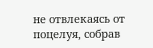не отвлекаясь от поцелуя, собрав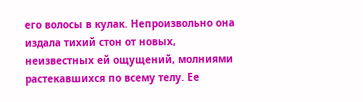его волосы в кулак. Непроизвольно она издала тихий стон от новых, неизвестных ей ощущений, молниями растекавшихся по всему телу. Ее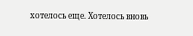хотелось еще. Хотелось вновь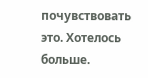почувствовать это. Хотелось больше.